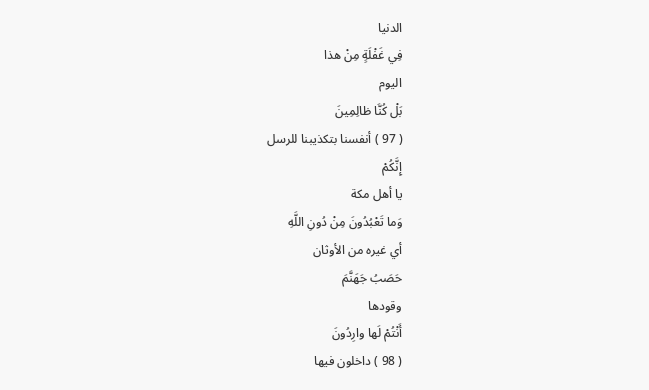الدنيا
فِي غَفْلَةٍ مِنْ هذا
اليوم
بَلْ كُنَّا ظالِمِينَ
( 97 ) أنفسنا بتكذيبنا للرسل
إِنَّكُمْ
يا أهل مكة
وَما تَعْبُدُونَ مِنْ دُونِ اللَّهِ
أي غيره من الأوثان
حَصَبُ جَهَنَّمَ
وقودها
أَنْتُمْ لَها وارِدُونَ
( 98 ) داخلون فيها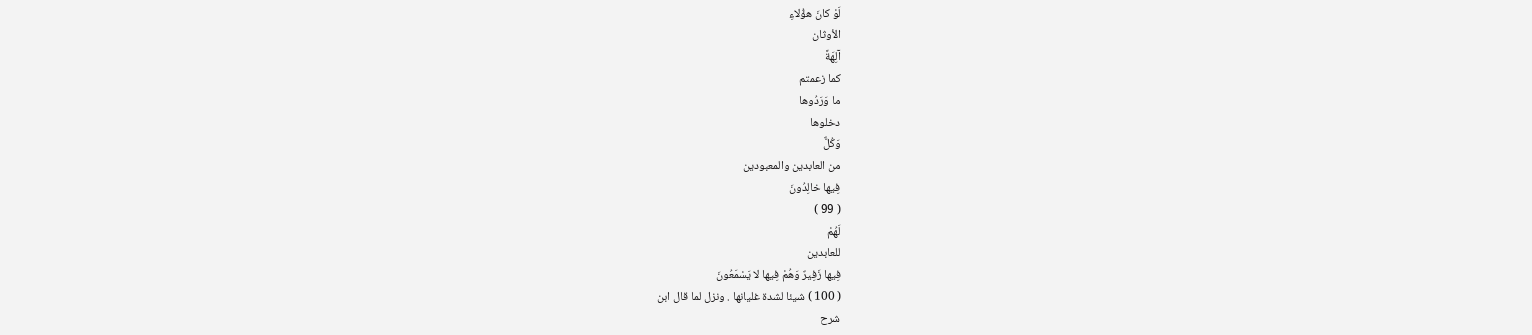لَوْ كانَ هؤُلاءِ
الأوثان
آلِهَةً
كما زعمتم
ما وَرَدُوها
دخلوها
وَكُلٌّ
من العابدين والمعبودين
فِيها خالِدُونَ
( 99 )
لَهُمْ
للعابدين
فِيها زَفِيرٌ وَهُمْ فِيها لا يَسْمَعُونَ
( 100 ) شيئا لشدة غليانها . ونزل لما قال ابن
شرح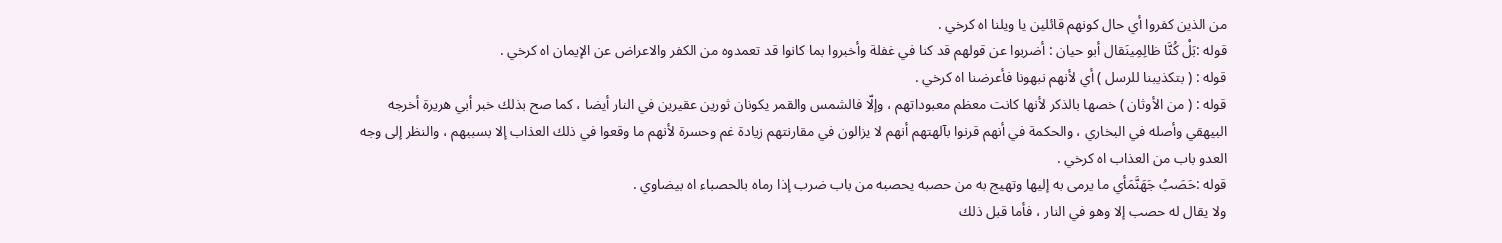من الذين كفروا أي حال كونهم قائلين يا ويلنا اه كرخي .
قوله :بَلْ كُنَّا ظالِمِينَقال أبو حيان : أضربوا عن قولهم قد كنا في غفلة وأخبروا بما كانوا قد تعمدوه من الكفر والاعراض عن الإيمان اه كرخي .
قوله : ( بتكذيبنا للرسل ) أي لأنهم نبهونا فأعرضنا اه كرخي .
قوله : ( من الأوثان ) خصها بالذكر لأنها كانت معظم معبوداتهم ، وإلّا فالشمس والقمر يكونان ثورين عقيرين في النار أيضا ، كما صح بذلك خبر أبي هريرة أخرجه البيهقي وأصله في البخاري ، والحكمة في أنهم قرنوا بآلهتهم أنهم لا يزالون في مقارنتهم زيادة غم وحسرة لأنهم ما وقعوا في ذلك العذاب إلا بسببهم ، والنظر إلى وجه العدو باب من العذاب اه كرخي .
قوله :حَصَبُ جَهَنَّمَأي ما يرمى به إليها وتهيج به من حصبه يحصبه من باب ضرب إذا رماه بالحصباء اه بيضاوي .
ولا يقال له حصب إلا وهو في النار ، فأما قبل ذلك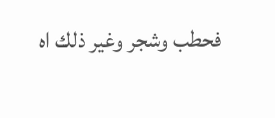فحطب وشجر وغير ذلك اه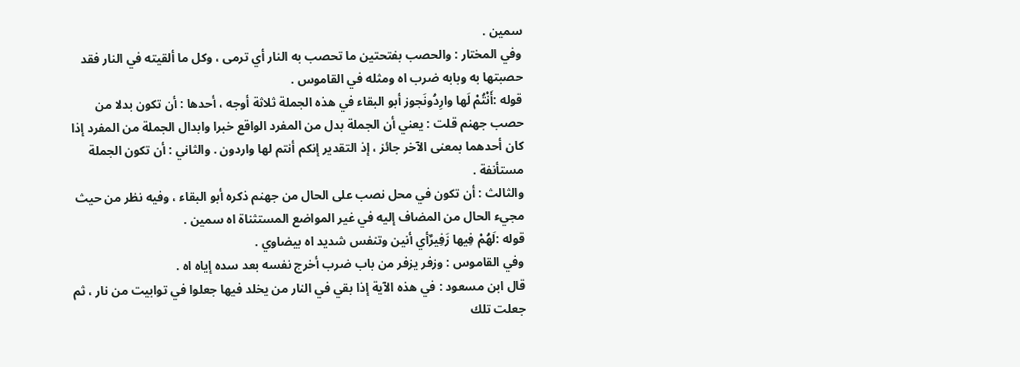سمين .
وفي المختار : والحصب بفتحتين ما تحصب به النار أي ترمى ، وكل ما ألقيته في النار فقد حصبتها به وبابه ضرب اه ومثله في القاموس .
قوله :أَنْتُمْ لَها وارِدُونَجوز أبو البقاء في هذه الجملة ثلاثة أوجه ، أحدها : أن تكون بدلا من حصب جهنم قلت : يعني أن الجملة بدل من المفرد الواقع خبرا وابدال الجملة من المفرد إذا كان أحدهما بمعنى الآخر جائز ، إذ التقدير إنكم أنتم لها واردون . والثاني : أن تكون الجملة مستأنفة .
والثالث : أن تكون في محل نصب على الحال من جهنم ذكره أبو البقاء ، وفيه نظر من حيث مجيء الحال من المضاف إليه في غير المواضع المستثناة اه سمين .
قوله :لَهُمْ فِيها زَفِيرٌأي أنين وتنفس شديد اه بيضاوي .
وفي القاموس : وزفر يزفر من باب ضرب أخرج نفسه بعد سده إياه اه .
قال ابن مسعود : في هذه الآية إذا بقي في النار من يخلد فيها جعلوا في توابيت من نار ، ثم جعلت تلك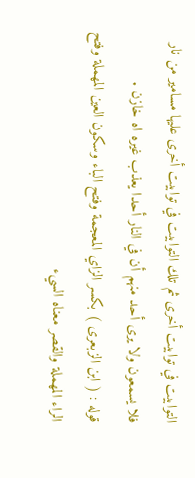التوابيت في توابيت أخرى ثم تلك التوابيت في توابيت أخرى عليها مسامير من نار فلا يسمعون ولا يرى أحد منهم أن في النار أحدا يعذب غيره اه خازن .
قوله : ( ابن الزبعرى ) بكسر الزاي المعجمة وفتح الباء وسكون العين المهملة وفتح الراء المهملة والقصر معناه السيء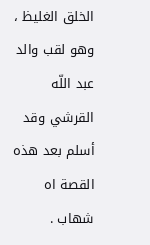الخلق الغليظ ، وهو لقب والد عبد اللّه القرشي وقد أسلم بعد هذه القصة اه شهاب .